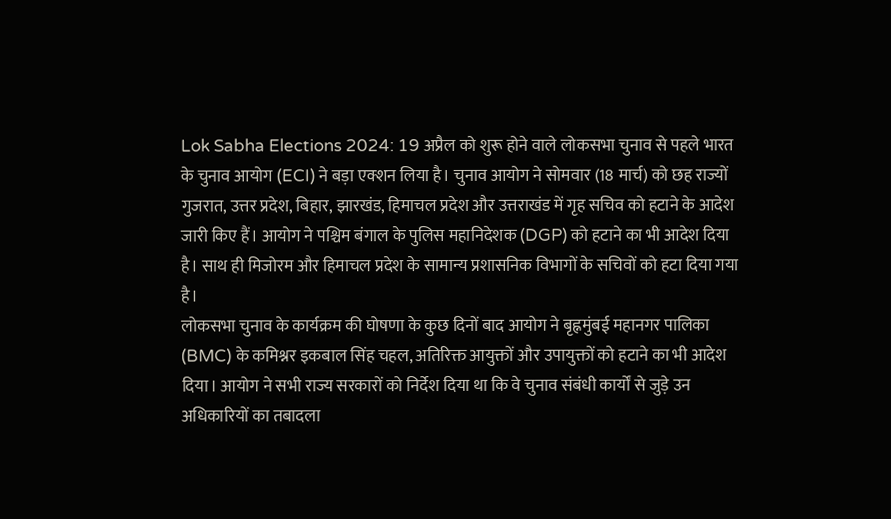Lok Sabha Elections 2024: 19 अप्रैल को शुरू होने वाले लोकसभा चुनाव से पहले भारत के चुनाव आयोग (ECI) ने बड़ा एक्शन लिया है। चुनाव आयोग ने सोमवार (18 मार्च) को छह राज्यों गुजरात, उत्तर प्रदेश, बिहार, झारखंड, हिमाचल प्रदेश और उत्तराखंड में गृह सचिव को हटाने के आदेश जारी किए हैं। आयोग ने पश्चिम बंगाल के पुलिस महानिदेशक (DGP) को हटाने का भी आदेश दिया है। साथ ही मिजोरम और हिमाचल प्रदेश के सामान्य प्रशासनिक विभागों के सचिवों को हटा दिया गया है।
लोकसभा चुनाव के कार्यक्रम की घोषणा के कुछ दिनों बाद आयोग ने बृह्नमुंबई महानगर पालिका (BMC) के कमिश्नर इकबाल सिंह चहल, अतिरिक्त आयुक्तों और उपायुक्तों को हटाने का भी आदेश दिया। आयोग ने सभी राज्य सरकारों को निर्देश दिया था कि वे चुनाव संबंधी कार्यों से जुड़े उन अधिकारियों का तबादला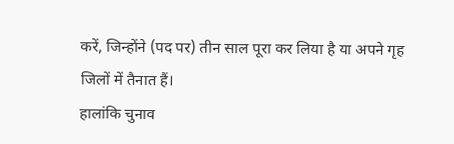करें, जिन्होंने (पद पर) तीन साल पूरा कर लिया है या अपने गृह जिलों में तैनात हैं।
हालांकि चुनाव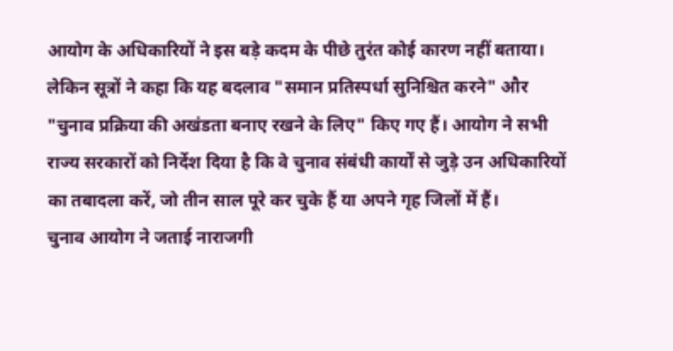आयोग के अधिकारियों ने इस बड़े कदम के पीछे तुरंत कोई कारण नहीं बताया। लेकिन सूत्रों ने कहा कि यह बदलाव "समान प्रतिस्पर्धा सुनिश्चित करने" और "चुनाव प्रक्रिया की अखंडता बनाए रखने के लिए" किए गए हैं। आयोग ने सभी राज्य सरकारों को निर्देश दिया है कि वे चुनाव संबंधी कार्यों से जुड़े उन अधिकारियों का तबादला करें, जो तीन साल पूरे कर चुके हैं या अपने गृह जिलों में हैं।
चुनाव आयोग ने जताई नाराजगी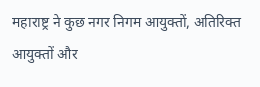महाराष्ट्र ने कुछ नगर निगम आयुक्तों, अतिरिक्त आयुक्तों और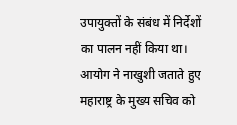उपायुक्तों के संबंध में निर्देशों का पालन नहीं किया था। आयोग ने नाखुशी जताते हुए महाराष्ट्र के मुख्य सचिव को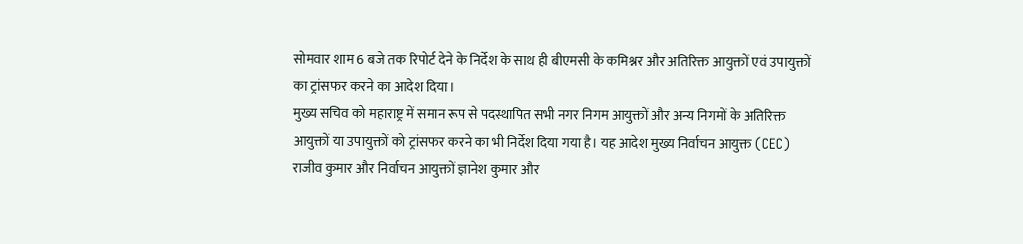सोमवार शाम 6 बजे तक रिपोर्ट देने के निर्देश के साथ ही बीएमसी के कमिश्नर और अतिरिक्त आयुक्तों एवं उपायुक्तों का ट्रांसफर करने का आदेश दिया।
मुख्य सचिव को महाराष्ट्र में समान रूप से पदस्थापित सभी नगर निगम आयुक्तों और अन्य निगमों के अतिरिक्त आयुक्तों या उपायुक्तों को ट्रांसफर करने का भी निर्देश दिया गया है। यह आदेश मुख्य निर्वाचन आयुक्त (CEC) राजीव कुमार और निर्वाचन आयुक्तों ज्ञानेश कुमार और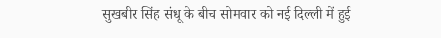सुखबीर सिंह संधू के बीच सोमवार को नई दिल्ली में हुई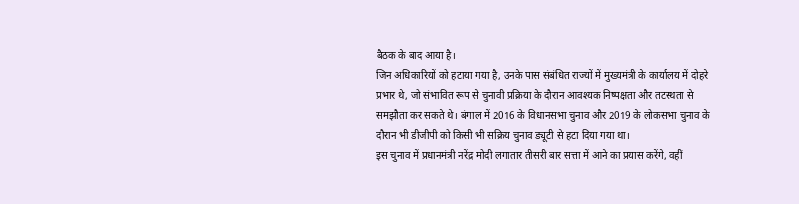बैठक के बाद आया है।
जिन अधिकारियों को हटाया गया है, उनके पास संबंधित राज्यों में मुख्यमंत्री के कार्यालय में दोहरे प्रभार थे, जो संभावित रूप से चुनावी प्रक्रिया के दौरान आवश्यक निष्पक्षता और तटस्थता से समझौता कर सकते थे। बंगाल में 2016 के विधानसभा चुनाव और 2019 के लोकसभा चुनाव के दौरान भी डीजीपी को किसी भी सक्रिय चुनाव ड्यूटी से हटा दिया गया था।
इस चुनाव में प्रधानमंत्री नरेंद्र मोदी लगातार तीसरी बार सत्ता में आने का प्रयास करेंगे, वहीं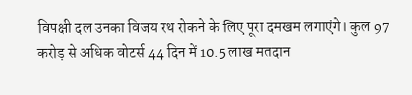विपक्षी दल उनका विजय रथ रोकने के लिए पूरा दमखम लगाएंगे। कुल 97 करोड़ से अधिक वोटर्स 44 दिन में 10.5 लाख मतदान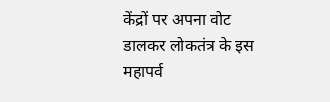केंद्रों पर अपना वोट डालकर लोकतंत्र के इस महापर्व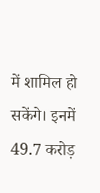में शामिल हो सकेंगे। इनमें 49.7 करोड़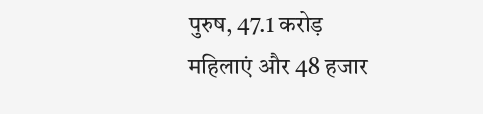पुरुष, 47.1 करोड़ महिलाएं और 48 हजार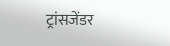ट्रांसजेंडर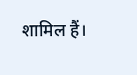शामिल हैं।